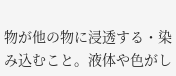物が他の物に浸透する・染み込むこと。液体や色がし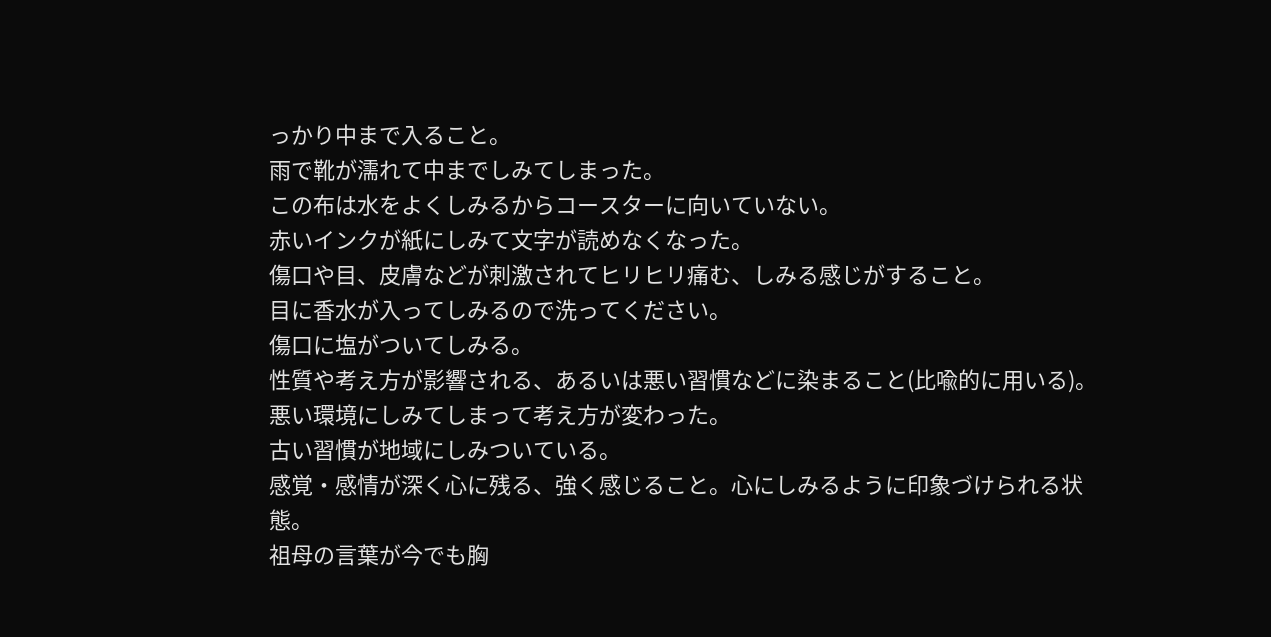っかり中まで入ること。
雨で靴が濡れて中までしみてしまった。
この布は水をよくしみるからコースターに向いていない。
赤いインクが紙にしみて文字が読めなくなった。
傷口や目、皮膚などが刺激されてヒリヒリ痛む、しみる感じがすること。
目に香水が入ってしみるので洗ってください。
傷口に塩がついてしみる。
性質や考え方が影響される、あるいは悪い習慣などに染まること(比喩的に用いる)。
悪い環境にしみてしまって考え方が変わった。
古い習慣が地域にしみついている。
感覚・感情が深く心に残る、強く感じること。心にしみるように印象づけられる状態。
祖母の言葉が今でも胸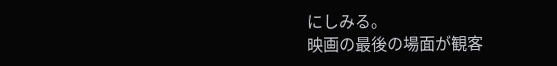にしみる。
映画の最後の場面が観客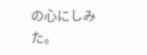の心にしみた。